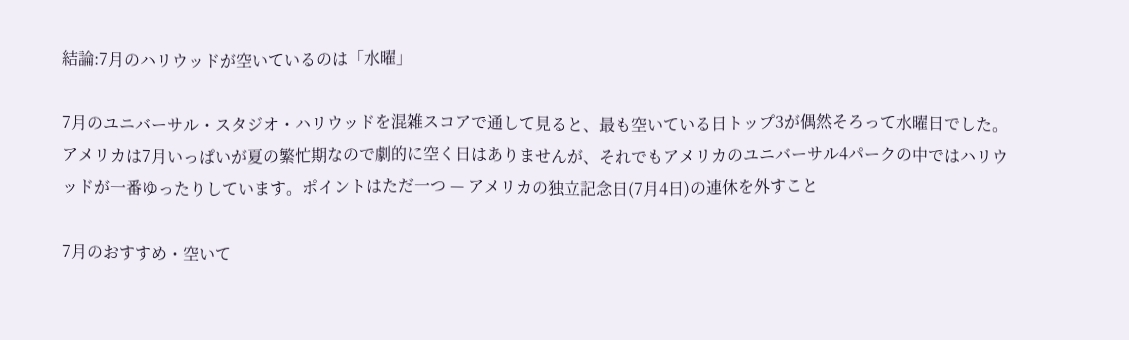結論:7月のハリウッドが空いているのは「水曜」

7月のユニバーサル・スタジオ・ハリウッドを混雑スコアで通して見ると、最も空いている日トップ3が偶然そろって水曜日でした。アメリカは7月いっぱいが夏の繁忙期なので劇的に空く日はありませんが、それでもアメリカのユニバーサル4パークの中ではハリウッドが一番ゆったりしています。ポイントはただ一つ — アメリカの独立記念日(7月4日)の連休を外すこと

7月のおすすめ・空いて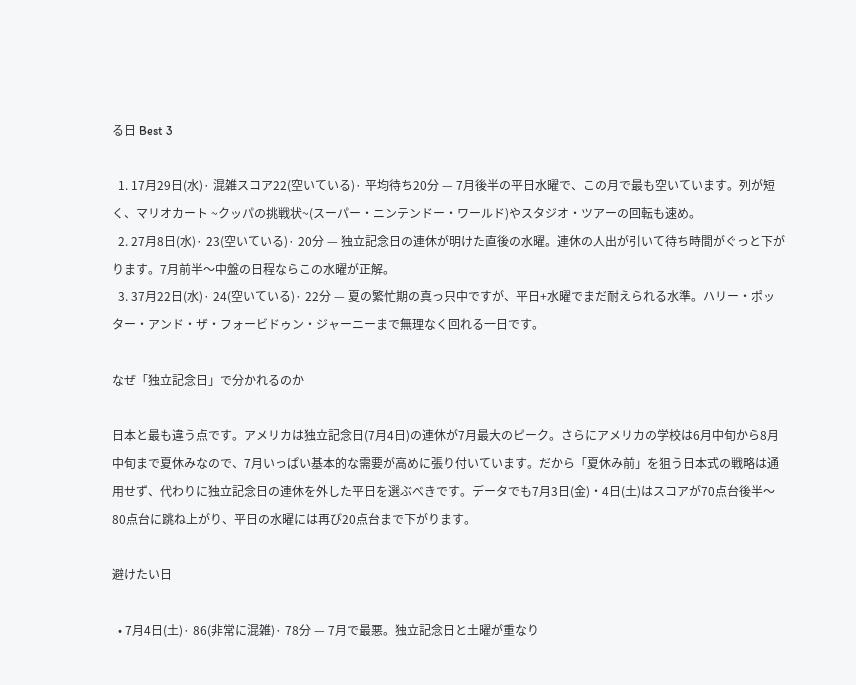る日 Best 3

  1. 17月29日(水)· 混雑スコア22(空いている)· 平均待ち20分 — 7月後半の平日水曜で、この月で最も空いています。列が短く、マリオカート ~クッパの挑戦状~(スーパー・ニンテンドー・ワールド)やスタジオ・ツアーの回転も速め。
  2. 27月8日(水)· 23(空いている)· 20分 — 独立記念日の連休が明けた直後の水曜。連休の人出が引いて待ち時間がぐっと下がります。7月前半〜中盤の日程ならこの水曜が正解。
  3. 37月22日(水)· 24(空いている)· 22分 — 夏の繁忙期の真っ只中ですが、平日+水曜でまだ耐えられる水準。ハリー・ポッター・アンド・ザ・フォービドゥン・ジャーニーまで無理なく回れる一日です。

なぜ「独立記念日」で分かれるのか

日本と最も違う点です。アメリカは独立記念日(7月4日)の連休が7月最大のピーク。さらにアメリカの学校は6月中旬から8月中旬まで夏休みなので、7月いっぱい基本的な需要が高めに張り付いています。だから「夏休み前」を狙う日本式の戦略は通用せず、代わりに独立記念日の連休を外した平日を選ぶべきです。データでも7月3日(金)・4日(土)はスコアが70点台後半〜80点台に跳ね上がり、平日の水曜には再び20点台まで下がります。

避けたい日

  • 7月4日(土)· 86(非常に混雑)· 78分 — 7月で最悪。独立記念日と土曜が重なり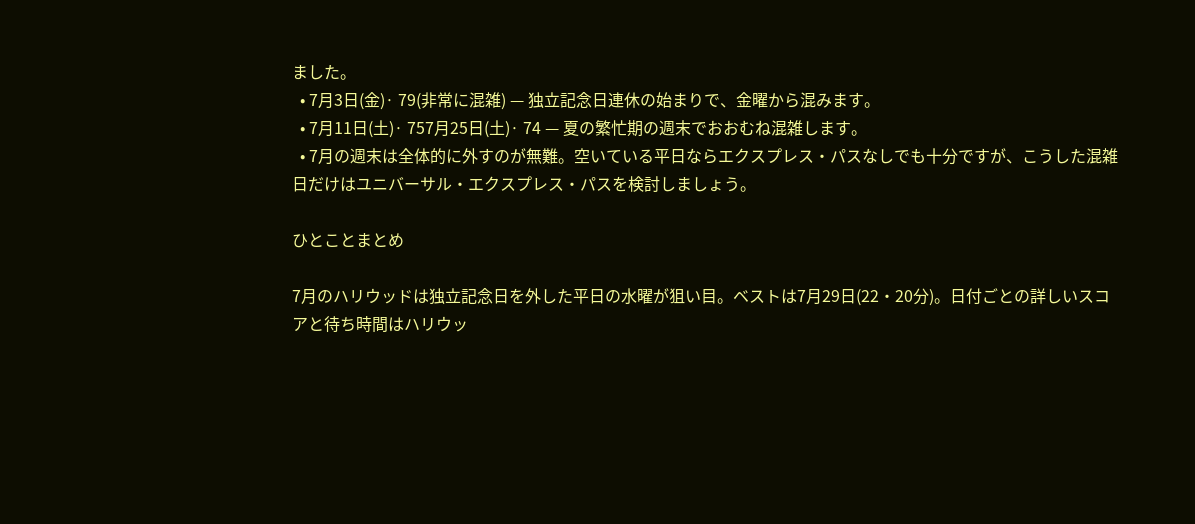ました。
  • 7月3日(金)· 79(非常に混雑) — 独立記念日連休の始まりで、金曜から混みます。
  • 7月11日(土)· 757月25日(土)· 74 — 夏の繁忙期の週末でおおむね混雑します。
  • 7月の週末は全体的に外すのが無難。空いている平日ならエクスプレス・パスなしでも十分ですが、こうした混雑日だけはユニバーサル・エクスプレス・パスを検討しましょう。

ひとことまとめ

7月のハリウッドは独立記念日を外した平日の水曜が狙い目。ベストは7月29日(22・20分)。日付ごとの詳しいスコアと待ち時間はハリウッ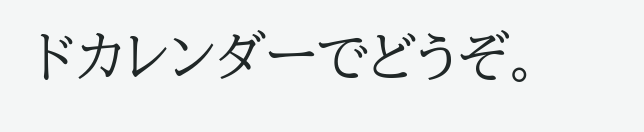ドカレンダーでどうぞ。